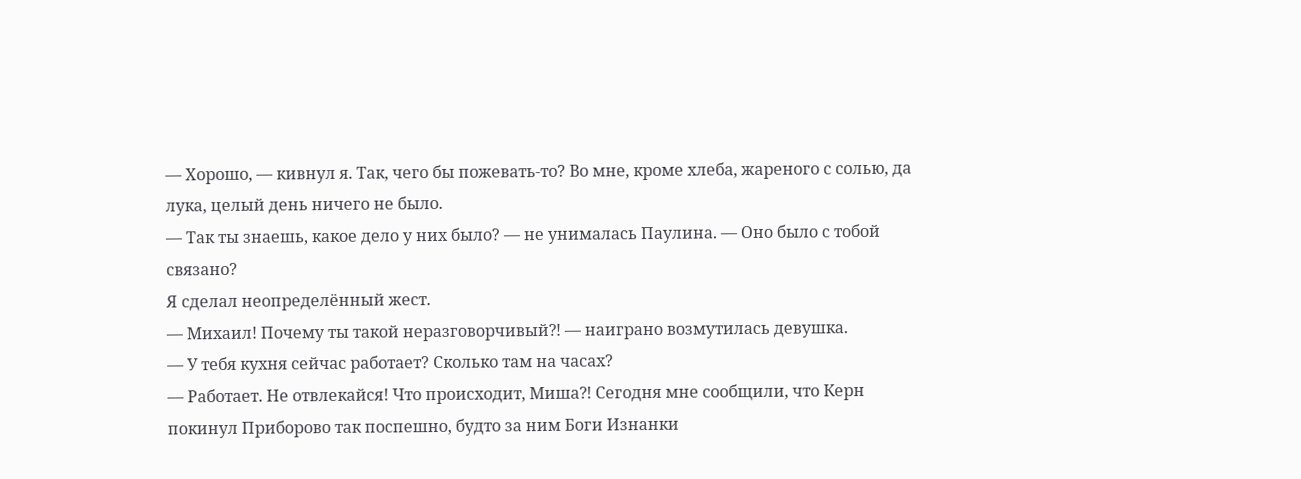— Хорошо, — кивнул я. Так, чего бы пожевать-то? Во мне, кроме хлеба, жареного с солью, да лука, целый день ничего не было.
— Так ты знаешь, какое дело у них было? — не унималась Паулина. — Оно было с тобой связано?
Я сделал неопределённый жест.
— Михаил! Почему ты такой неразговорчивый⁈ — наиграно возмутилась девушка.
— У тебя кухня сейчас работает? Сколько там на часах?
— Работает. Не отвлекайся! Что происходит, Миша⁈ Сегодня мне сообщили, что Керн покинул Приборово так поспешно, будто за ним Боги Изнанки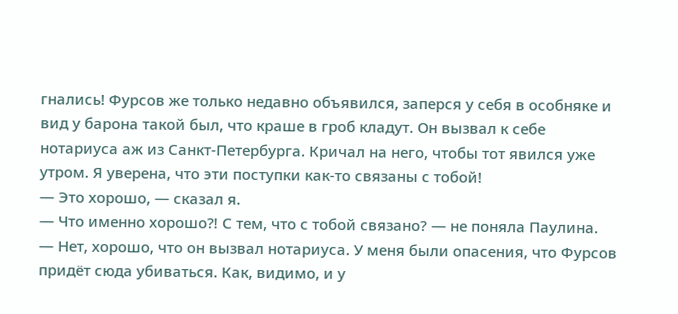гнались! Фурсов же только недавно объявился, заперся у себя в особняке и вид у барона такой был, что краше в гроб кладут. Он вызвал к себе нотариуса аж из Санкт-Петербурга. Кричал на него, чтобы тот явился уже утром. Я уверена, что эти поступки как-то связаны с тобой!
— Это хорошо, — сказал я.
— Что именно хорошо⁈ С тем, что с тобой связано? — не поняла Паулина.
— Нет, хорошо, что он вызвал нотариуса. У меня были опасения, что Фурсов придёт сюда убиваться. Как, видимо, и у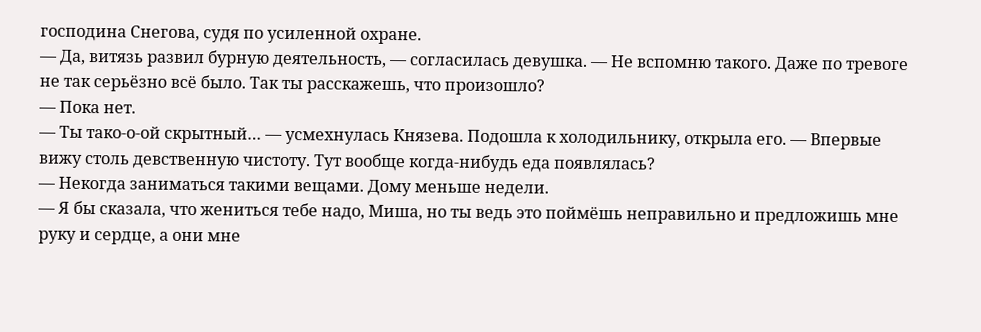господина Снегова, судя по усиленной охране.
— Да, витязь развил бурную деятельность, — согласилась девушка. — Не вспомню такого. Даже по тревоге не так серьёзно всё было. Так ты расскажешь, что произошло?
— Пока нет.
— Ты тако-о-ой скрытный… — усмехнулась Князева. Подошла к холодильнику, открыла его. — Впервые вижу столь девственную чистоту. Тут вообще когда-нибудь еда появлялась?
— Некогда заниматься такими вещами. Дому меньше недели.
— Я бы сказала, что жениться тебе надо, Миша, но ты ведь это поймёшь неправильно и предложишь мне руку и сердце, а они мне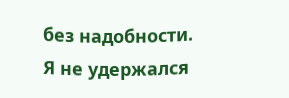без надобности.
Я не удержался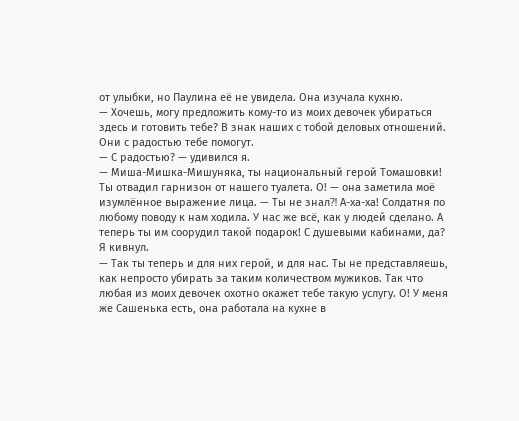от улыбки, но Паулина её не увидела. Она изучала кухню.
— Хочешь, могу предложить кому-то из моих девочек убираться здесь и готовить тебе? В знак наших с тобой деловых отношений. Они с радостью тебе помогут.
— С радостью? — удивился я.
— Миша-Мишка-Мишуняка, ты национальный герой Томашовки! Ты отвадил гарнизон от нашего туалета. О! — она заметила моё изумлённое выражение лица. — Ты не знал⁈ А-ха-ха! Солдатня по любому поводу к нам ходила. У нас же всё, как у людей сделано. А теперь ты им соорудил такой подарок! С душевыми кабинами, да?
Я кивнул.
— Так ты теперь и для них герой, и для нас. Ты не представляешь, как непросто убирать за таким количеством мужиков. Так что любая из моих девочек охотно окажет тебе такую услугу. О! У меня же Сашенька есть, она работала на кухне в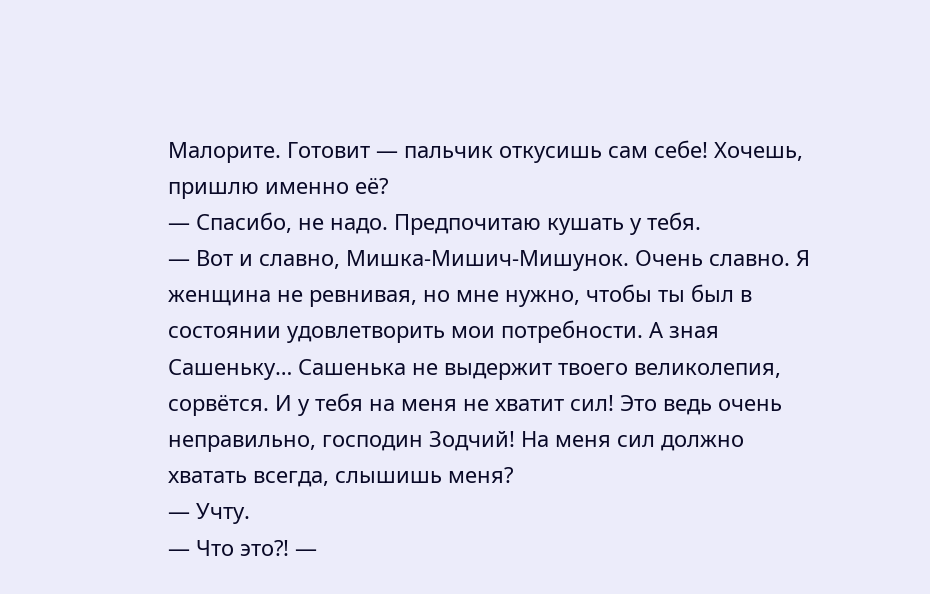Малорите. Готовит — пальчик откусишь сам себе! Хочешь, пришлю именно её?
— Спасибо, не надо. Предпочитаю кушать у тебя.
— Вот и славно, Мишка-Мишич-Мишунок. Очень славно. Я женщина не ревнивая, но мне нужно, чтобы ты был в состоянии удовлетворить мои потребности. А зная Сашеньку… Сашенька не выдержит твоего великолепия, сорвётся. И у тебя на меня не хватит сил! Это ведь очень неправильно, господин Зодчий! На меня сил должно хватать всегда, слышишь меня?
— Учту.
— Что это⁈ —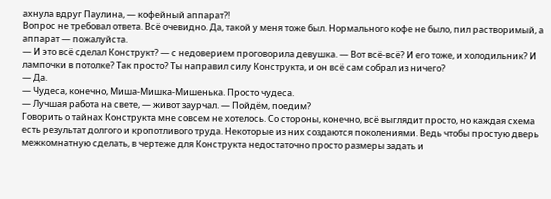ахнула вдруг Паулина, — кофейный аппарат⁈
Вопрос не требовал ответа. Всё очевидно. Да, такой у меня тоже был. Нормального кофе не было, пил растворимый, а аппарат — пожалуйста.
— И это всё сделал Конструкт? — с недоверием проговорила девушка. — Вот всё-всё? И его тоже, и холодильник? И лампочки в потолке? Так просто? Ты направил силу Конструкта, и он всё сам собрал из ничего?
— Да.
— Чудеса, конечно, Миша-Мишка-Мишенька. Просто чудеса.
— Лучшая работа на свете, — живот заурчал. — Пойдём, поедим?
Говорить о тайнах Конструкта мне совсем не хотелось. Со стороны, конечно, всё выглядит просто, но каждая схема есть результат долгого и кропотливого труда. Некоторые из них создаются поколениями. Ведь чтобы простую дверь межкомнатную сделать, в чертеже для Конструкта недостаточно просто размеры задать и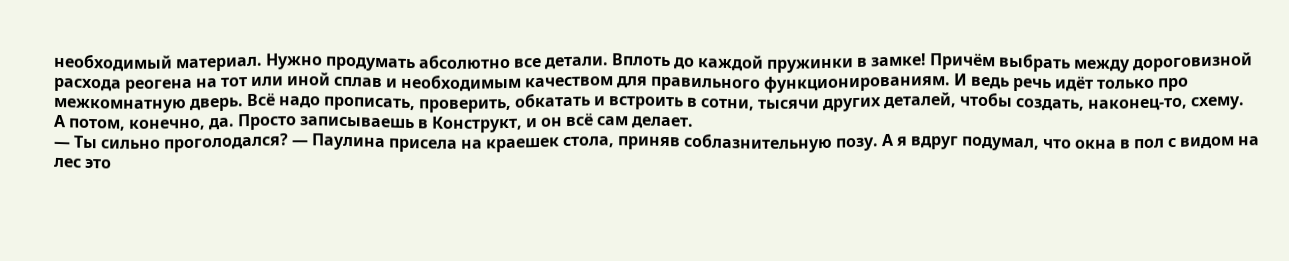необходимый материал. Нужно продумать абсолютно все детали. Вплоть до каждой пружинки в замке! Причём выбрать между дороговизной расхода реогена на тот или иной сплав и необходимым качеством для правильного функционированиям. И ведь речь идёт только про межкомнатную дверь. Всё надо прописать, проверить, обкатать и встроить в сотни, тысячи других деталей, чтобы создать, наконец-то, схему.
А потом, конечно, да. Просто записываешь в Конструкт, и он всё сам делает.
— Ты сильно проголодался? — Паулина присела на краешек стола, приняв соблазнительную позу. А я вдруг подумал, что окна в пол с видом на лес это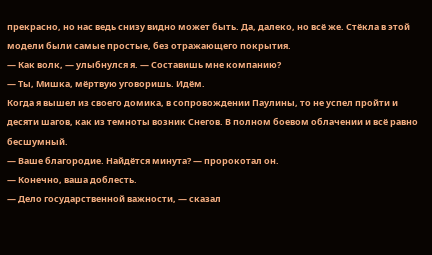прекрасно, но нас ведь снизу видно может быть. Да, далеко, но всё же. Стёкла в этой модели были самые простые, без отражающего покрытия.
— Как волк, — улыбнулся я. — Составишь мне компанию?
— Ты, Мишка, мёртвую уговоришь. Идём.
Когда я вышел из своего домика, в сопровождении Паулины, то не успел пройти и десяти шагов, как из темноты возник Снегов. В полном боевом облачении и всё равно бесшумный.
— Ваше благородие. Найдётся минута? — пророкотал он.
— Конечно, ваша доблесть.
— Дело государственной важности, — сказал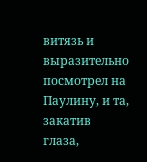витязь и выразительно посмотрел на Паулину, и та, закатив глаза,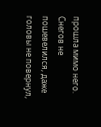прошла мимо него. Снегов не пошевелился, даже головы не повернул,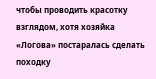чтобы проводить красотку взглядом, хотя хозяйка «Логова» постаралась сделать походку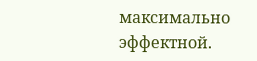максимально эффектной.